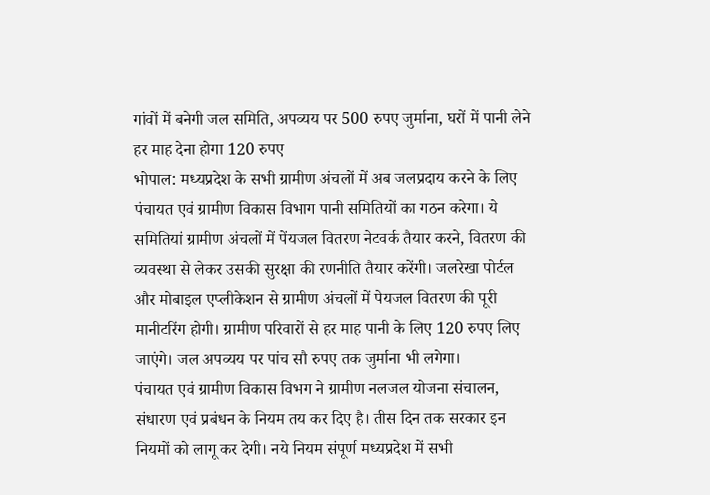गांवों में बनेगी जल समिति, अपव्यय पर 500 रुपए जुर्माना, घरों में पानी लेने हर माह देना होगा 120 रुपए
भोपाल: मध्यप्रदेश के सभी ग्रामीण अंचलों में अब जलप्रदाय करने के लिए पंचायत एवं ग्रामीण विकास विभाग पानी समितियों का गठन करेगा। ये समितियां ग्रामीण अंचलों में पेंयजल वितरण नेटवर्क तैयार करने, वितरण की व्यवस्था से लेकर उसकी सुरक्षा की रणनीति तैयार करेंगी। जलरेखा पोर्टल और मोबाइल एप्लीकेशन से ग्रामीण अंचलों में पेयजल वितरण की पूरी मानीटरिंग होगी। ग्रामीण परिवारों से हर माह पानी के लिए 120 रुपए लिए जाएंगे। जल अपव्यय पर पांच सौ रुपए तक जुर्माना भी लगेगा।
पंचायत एवं ग्रामीण विकास विभग ने ग्रामीण नलजल योजना संचालन, संधारण एवं प्रबंधन के नियम तय कर दिए है। तीस दिन तक सरकार इन नियमों को लागू कर देगी। नये नियम संपूर्ण मध्यप्रदेश में सभी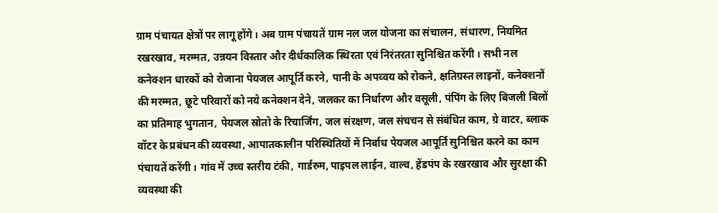ग्राम पंचायत क्षेत्रों पर लागू होंगे। अब ग्राम पंचायतें ग्राम नल जल योजना का संचालन, संधारण, नियमित रखरखाव, मरम्मत, उन्नयन विस्तार और दीर्धकालिक स्थिरता एवं निरंतरता सुनिश्चित करेंगी। सभी नल कनेक्शन धारकों को रोजाना पेयजल आपूर्ति करने, पानी के अपव्वय को रोकने, क्षतिग्रस्त लाइनों, कनेक्शनों की मरम्मत, छूटे परिवारों को नये कनेक्शन देने, जलकर का निर्धारण और वसूली, पंपिंग के लिए बिजली बिलों का प्रतिमाह भुगतान, पेयजल स्रोतो के रिचार्जिंग, जल संरक्षण, जल संचचन से संबंधित काम, ग्रे वाटर, ब्लाक वॉटर के प्रबंधन की व्यवस्था, आपातकालीन परिस्थितियों में निर्बाध पेयजल आपूर्ति सुनिश्चित करने का काम पंचायतें करेंगी। गांव में उच्च स्तरीय टंकी, गार्डरुम, पाइपल लाईन, वाल्व, हेंडपंप के रखरखाव और सुरक्षा की व्यवस्था की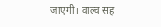जाएगी। वाल्व सह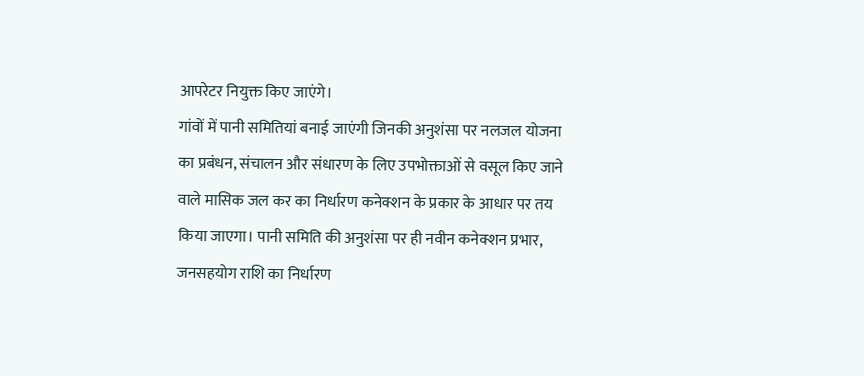आपरेटर नियुक्त किए जाएंगे।
गांवों में पानी समितियां बनाई जाएंगी जिनकी अनुशंसा पर नलजल योजना का प्रबंधन, संचालन और संधारण के लिए उपभोक्ताओं से वसूल किए जाने वाले मासिक जल कर का निर्धारण कनेक्शन के प्रकार के आधार पर तय किया जाएगा। पानी समिति की अनुशंसा पर ही नवीन कनेक्शन प्रभार, जनसहयोग राशि का निर्धारण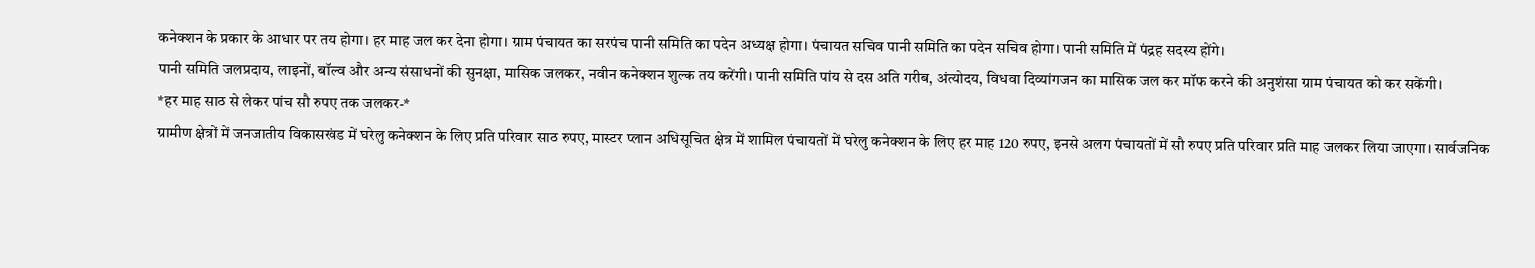कनेक्शन के प्रकार के आधार पर तय होगा। हर माह जल कर देना होगा। ग्राम पंचायत का सरपंच पानी समिति का पदेन अध्यक्ष होगा। पंचायत सचिव पानी समिति का पदेन सचिव होगा। पानी समिति में पंद्रह सदस्य होंगे।
पानी समिति जलप्रदाय, लाइनों, बॉल्व और अन्य संसाधनों की सुनक्षा, मासिक जलकर, नवीन कनेक्शन शुल्क तय करेंगी। पानी समिति पांय से दस अति गरीब, अंत्योदय, विधवा दिव्यांगजन का मासिक जल कर मॉफ करने की अनुशंसा ग्राम पंचायत को कर सकेंगी।
*हर माह साठ से लेकर पांच सौ रुपए तक जलकर-*
ग्रामीण क्षेत्रों में जनजातीय विकासखंड में घरेलु कनेक्शन के लिए प्रति परिवार साठ रुपए, मास्टर प्लान अधिसूचित क्षेत्र में शामिल पंचायतों में घरेलु कनेक्शन के लिए हर माह 120 रुपए, इनसे अलग पंचायतों में सौ रुपए प्रति परिवार प्रति माह जलकर लिया जाएगा। सार्वजनिक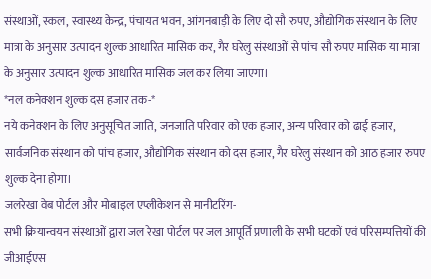संस्थाओं, स्कल, स्वास्थ्य केन्द्र, पंचायत भवन, आंगनबाड़ी के लिए दो सौ रुपए, औद्योगिक संस्थान के लिए मात्रा के अनुसार उत्पादन शुल्क आधारित मासिक कर, गैर घरेलु संस्थाओं से पांच सौ रुपए मासिक या मात्रा के अनुसार उत्पादन शुल्क आधारित मासिक जल कर लिया जाएगा।
*नल कनेक्शन शुल्क दस हजार तक-*
नये कनेक्शन के लिए अनुसूचित जाति, जनजाति परिवार को एक हजार, अन्य परिवार को ढाई हजार, सार्वजनिक संस्थान को पांच हजार, औद्योगिक संस्थान को दस हजार, गैर घरेलु संस्थान को आठ हजार रुपए शुल्क देना होगा।
जलरेखा वेब पोर्टल और मोबाइल एप्लीकेशन से मानीटरिंग-
सभी क्रियान्वयन संस्थाओं द्वारा जल रेखा पोर्टल पर जल आपूर्ति प्रणाली के सभी घटकों एवं परिसम्पत्तियों की जीआईएस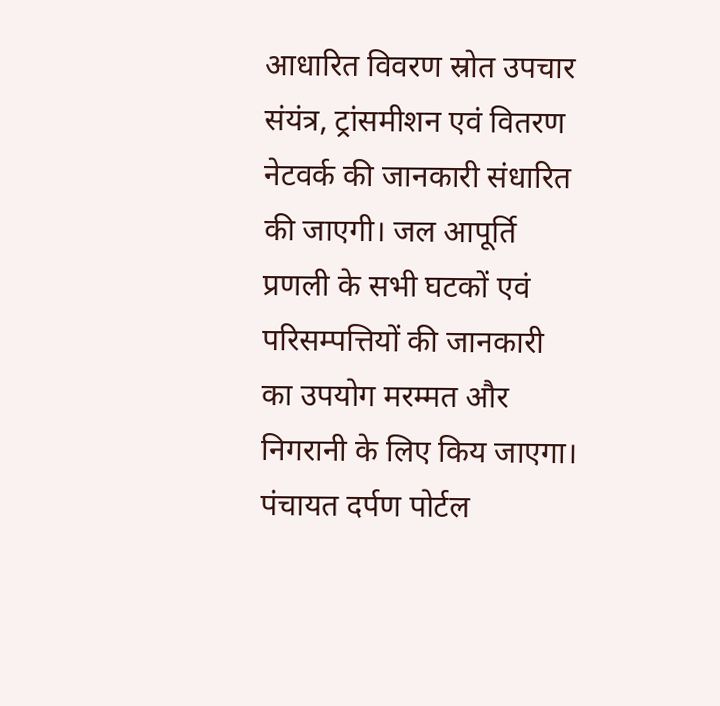आधारित विवरण स्रोत उपचार संयंत्र, ट्रांसमीशन एवं वितरण नेटवर्क की जानकारी संधारित की जाएगी। जल आपूर्ति प्रणली के सभी घटकों एवं परिसम्पत्तियों की जानकारी का उपयोग मरम्मत और निगरानी के लिए किय जाएगा। पंचायत दर्पण पोर्टल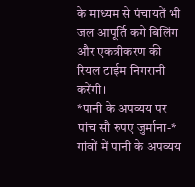के माध्यम से पंचायतें भी जल आपूर्ति कगे बिलिंग और एकत्रीकरण की रियल टाईम निगरानी करेंगी।
*पानी के अपव्यय पर पांच सौ रुपए जुर्माना-*
गांवों में पानी के अपव्यय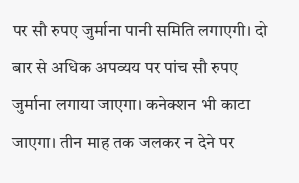पर सौ रुपए जुर्माना पानी समिति लगाएगी। दो बार से अधिक अपव्यय पर पांच सौ रुपए जुर्माना लगाया जाएगा। कनेक्शन भी काटा जाएगा। तीन माह तक जलकर न देने पर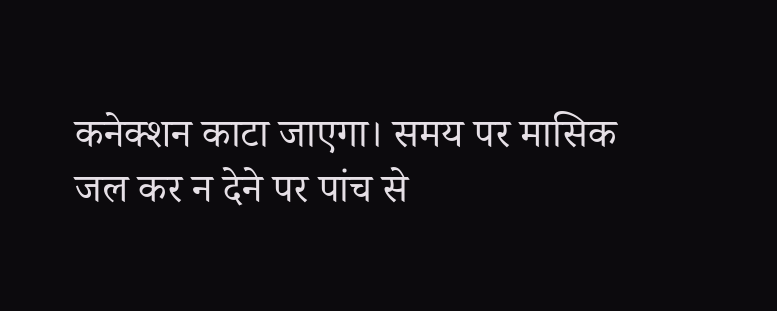कनेक्शन काटा जाएगा। समय पर मासिक जल कर न देने पर पांच से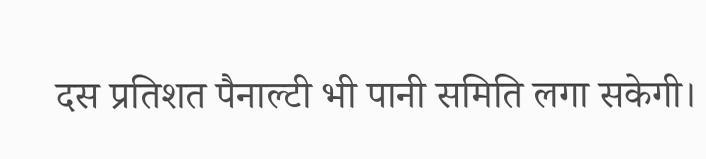दस प्रतिशत पैनाल्टी भी पानी समिति लगा सकेगी।